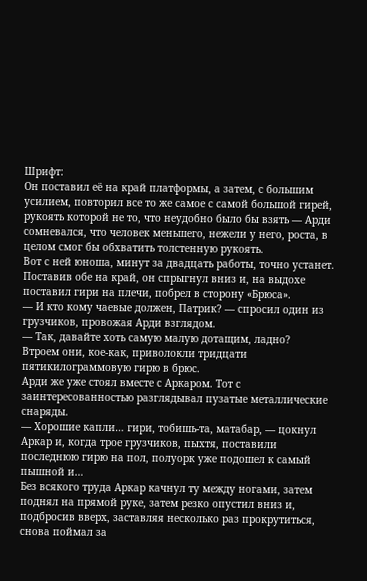Шрифт:
Он поставил её на край платформы, а затем, с большим усилием, повторил все то же самое с самой большой гирей, рукоять которой не то, что неудобно было бы взять — Арди сомневался, что человек меньшего, нежели у него, роста, в целом смог бы обхватить толстенную рукоять.
Вот с ней юноша, минут за двадцать работы, точно устанет.
Поставив обе на край, он спрыгнул вниз и, на выдохе поставил гири на плечи, побрел в сторону «Брюса».
— И кто кому чаевые должен, Патрик? — спросил один из грузчиков, провожая Арди взглядом.
— Так, давайте хоть самую малую дотащим, ладно?
Втроем они, кое-как, приволокли тридцати пятикилограммовую гирю в брюс.
Арди же уже стоял вместе с Аркаром. Тот с заинтересованностью разглядывал пузатые металлические снаряды.
— Хорошие капли… гири, тобишь-та, матабар, — цокнул Аркар и, когда трое грузчиков, пыхтя, поставили последнюю гирю на пол, полуорк уже подошел к самый пышной и…
Без всякого труда Аркар качнул ту между ногами, затем поднял на прямой руке, затем резко опустил вниз и, подбросив вверх, заставляя несколько раз прокрутиться, снова поймал за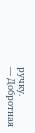ручку.
— Добротная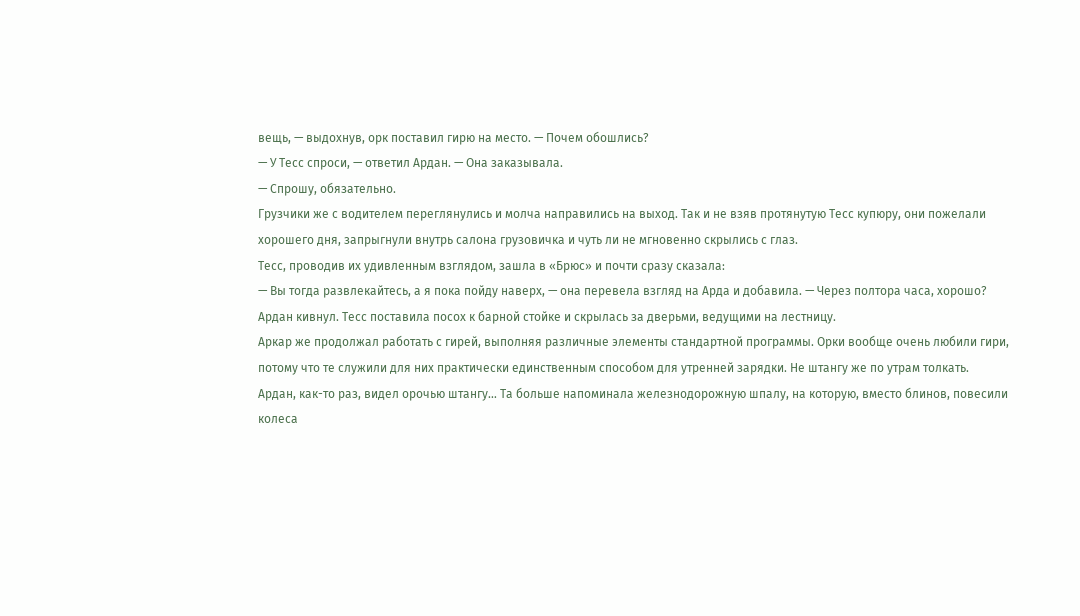вещь, — выдохнув, орк поставил гирю на место. — Почем обошлись?
— У Тесс спроси, — ответил Ардан. — Она заказывала.
— Спрошу, обязательно.
Грузчики же с водителем переглянулись и молча направились на выход. Так и не взяв протянутую Тесс купюру, они пожелали хорошего дня, запрыгнули внутрь салона грузовичка и чуть ли не мгновенно скрылись с глаз.
Тесс, проводив их удивленным взглядом, зашла в «Брюс» и почти сразу сказала:
— Вы тогда развлекайтесь, а я пока пойду наверх, — она перевела взгляд на Арда и добавила. — Через полтора часа, хорошо?
Ардан кивнул. Тесс поставила посох к барной стойке и скрылась за дверьми, ведущими на лестницу.
Аркар же продолжал работать с гирей, выполняя различные элементы стандартной программы. Орки вообще очень любили гири, потому что те служили для них практически единственным способом для утренней зарядки. Не штангу же по утрам толкать.
Ардан, как-то раз, видел орочью штангу… Та больше напоминала железнодорожную шпалу, на которую, вместо блинов, повесили колеса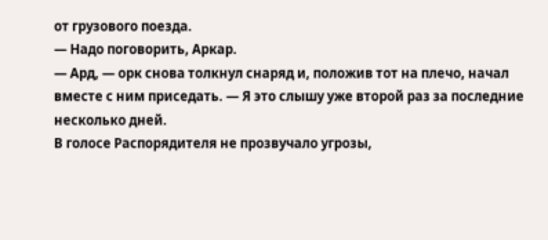от грузового поезда.
— Надо поговорить, Аркар.
— Ард, — орк снова толкнул снаряд и, положив тот на плечо, начал вместе с ним приседать. — Я это слышу уже второй раз за последние несколько дней.
В голосе Распорядителя не прозвучало угрозы,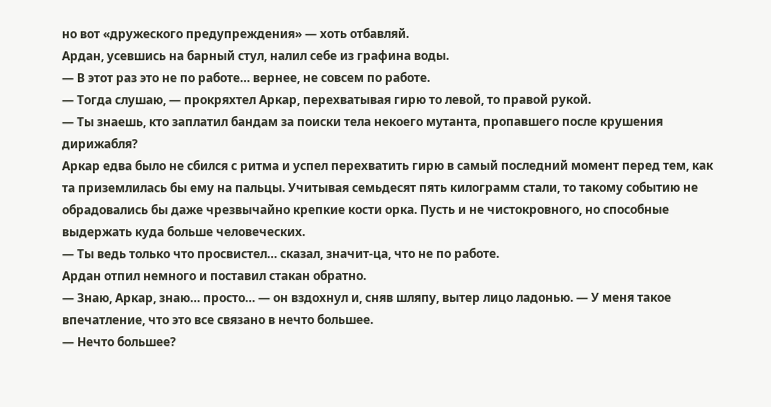но вот «дружеского предупреждения» — хоть отбавляй.
Ардан, усевшись на барный стул, налил себе из графина воды.
— В этот раз это не по работе… вернее, не совсем по работе.
— Тогда слушаю, — прокряхтел Аркар, перехватывая гирю то левой, то правой рукой.
— Ты знаешь, кто заплатил бандам за поиски тела некоего мутанта, пропавшего после крушения дирижабля?
Аркар едва было не сбился с ритма и успел перехватить гирю в самый последний момент перед тем, как та приземлилась бы ему на пальцы. Учитывая семьдесят пять килограмм стали, то такому событию не обрадовались бы даже чрезвычайно крепкие кости орка. Пусть и не чистокровного, но способные выдержать куда больше человеческих.
— Ты ведь только что просвистел… сказал, значит-ца, что не по работе.
Ардан отпил немного и поставил стакан обратно.
— Знаю, Аркар, знаю… просто… — он вздохнул и, сняв шляпу, вытер лицо ладонью. — У меня такое впечатление, что это все связано в нечто большее.
— Нечто большее?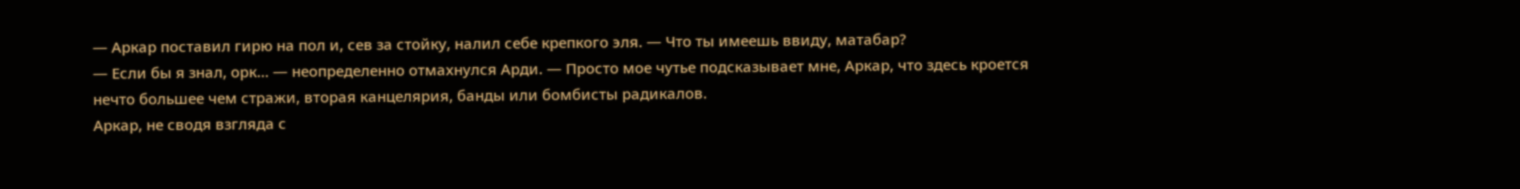— Аркар поставил гирю на пол и, сев за стойку, налил себе крепкого эля. — Что ты имеешь ввиду, матабар?
— Если бы я знал, орк… — неопределенно отмахнулся Арди. — Просто мое чутье подсказывает мне, Аркар, что здесь кроется нечто большее чем стражи, вторая канцелярия, банды или бомбисты радикалов.
Аркар, не сводя взгляда с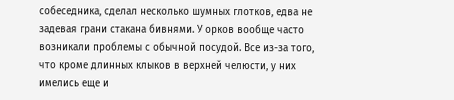собеседника, сделал несколько шумных глотков, едва не задевая грани стакана бивнями. У орков вообще часто возникали проблемы с обычной посудой. Все из-за того, что кроме длинных клыков в верхней челюсти, у них имелись еще и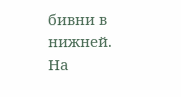бивни в нижней.
На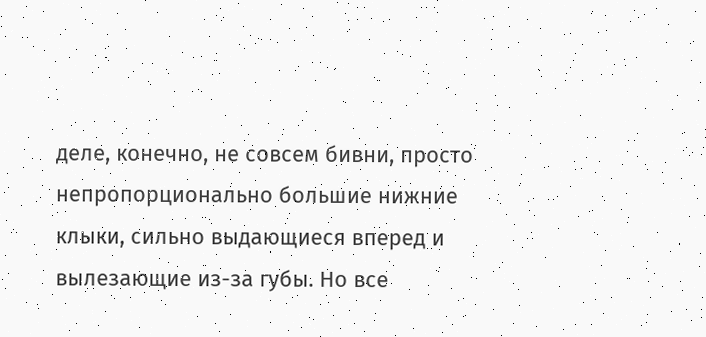деле, конечно, не совсем бивни, просто непропорционально большие нижние клыки, сильно выдающиеся вперед и вылезающие из-за губы. Но все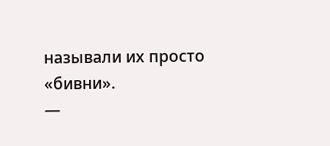называли их просто «бивни».
—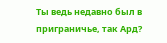Ты ведь недавно был в приграничье, так Ард?